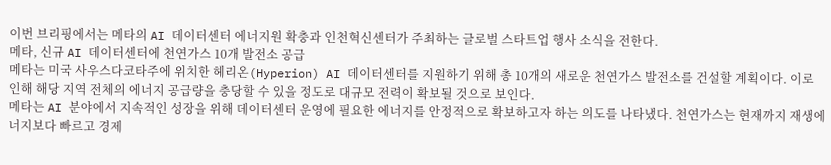이번 브리핑에서는 메타의 AI 데이터센터 에너지원 확충과 인천혁신센터가 주최하는 글로벌 스타트업 행사 소식을 전한다.
메타, 신규 AI 데이터센터에 천연가스 10개 발전소 공급
메타는 미국 사우스다코타주에 위치한 헤리온(Hyperion) AI 데이터센터를 지원하기 위해 총 10개의 새로운 천연가스 발전소를 건설할 계획이다. 이로 인해 해당 지역 전체의 에너지 공급량을 충당할 수 있을 정도로 대규모 전력이 확보될 것으로 보인다.
메타는 AI 분야에서 지속적인 성장을 위해 데이터센터 운영에 필요한 에너지를 안정적으로 확보하고자 하는 의도를 나타냈다. 천연가스는 현재까지 재생에너지보다 빠르고 경제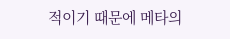적이기 때문에 메타의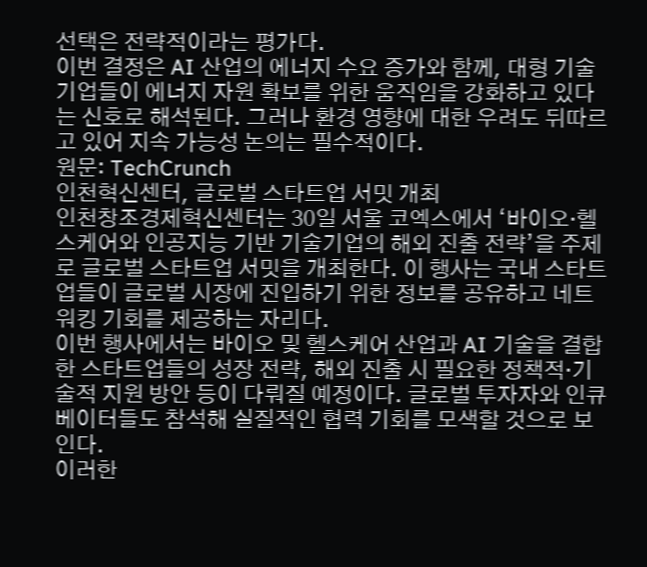선택은 전략적이라는 평가다.
이번 결정은 AI 산업의 에너지 수요 증가와 함께, 대형 기술기업들이 에너지 자원 확보를 위한 움직임을 강화하고 있다는 신호로 해석된다. 그러나 환경 영향에 대한 우려도 뒤따르고 있어 지속 가능성 논의는 필수적이다.
원문: TechCrunch
인천혁신센터, 글로벌 스타트업 서밋 개최
인천창조경제혁신센터는 30일 서울 코엑스에서 ‘바이오·헬스케어와 인공지능 기반 기술기업의 해외 진출 전략’을 주제로 글로벌 스타트업 서밋을 개최한다. 이 행사는 국내 스타트업들이 글로벌 시장에 진입하기 위한 정보를 공유하고 네트워킹 기회를 제공하는 자리다.
이번 행사에서는 바이오 및 헬스케어 산업과 AI 기술을 결합한 스타트업들의 성장 전략, 해외 진출 시 필요한 정책적·기술적 지원 방안 등이 다뤄질 예정이다. 글로벌 투자자와 인큐베이터들도 참석해 실질적인 협력 기회를 모색할 것으로 보인다.
이러한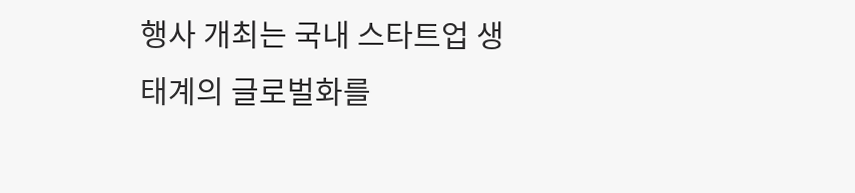행사 개최는 국내 스타트업 생태계의 글로벌화를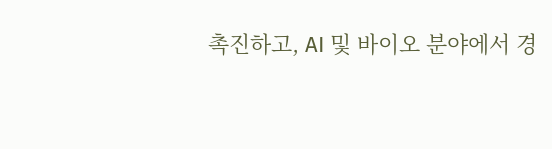촉진하고, AI 및 바이오 분야에서 경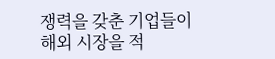쟁력을 갖춘 기업들이 해외 시장을 적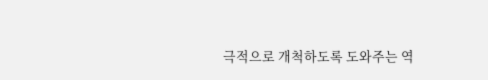극적으로 개척하도록 도와주는 역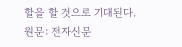할을 할 것으로 기대된다.
원문: 전자신문